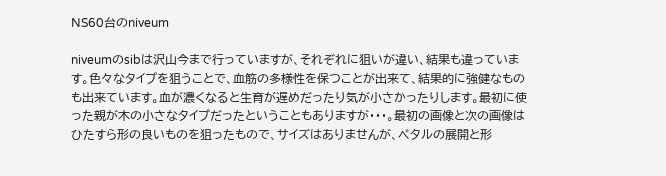NS60台のniveum

niveumのsibは沢山今まで行っていますが、それぞれに狙いが違い、結果も違っています。色々なタイプを狙うことで、血筋の多様性を保つことが出来て、結果的に強健なものも出来ています。血が濃くなると生育が遅めだったり気が小さかったりします。最初に使った親が木の小さなタイプだったということもありますが・・・。最初の画像と次の画像はひたすら形の良いものを狙ったもので、サイズはありませんが、ペタルの展開と形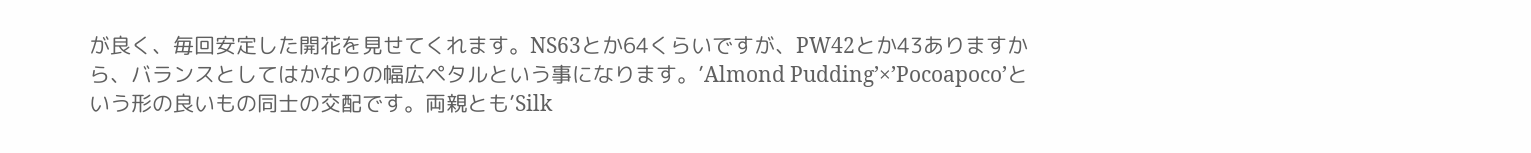が良く、毎回安定した開花を見せてくれます。NS63とか64くらいですが、PW42とか43ありますから、バランスとしてはかなりの幅広ペタルという事になります。’Almond Pudding’×’Pocoapoco’という形の良いもの同士の交配です。両親とも’Silk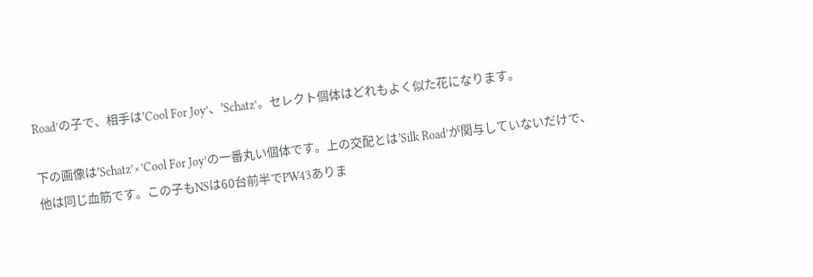Road’の子で、相手は’Cool For Joy’、’Schatz’。セレクト個体はどれもよく似た花になります。

下の画像は’Schatz’×’Cool For Joy’の一番丸い個体です。上の交配とは’Silk Road’が関与していないだけで、他は同じ血筋です。この子もNSは60台前半でPW43ありま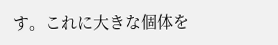す。これに大きな個体を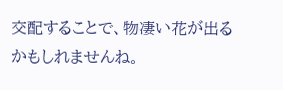交配することで、物凄い花が出るかもしれませんね。